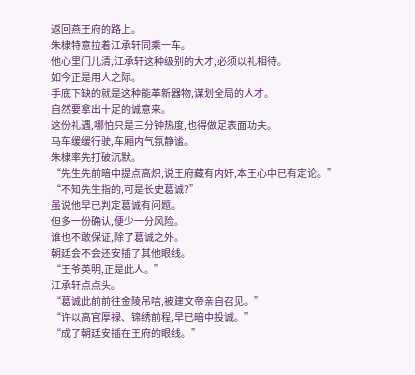返回燕王府的路上。
朱棣特意拉着江承轩同乘一车。
他心里门儿清,江承轩这种级别的大才,必须以礼相待。
如今正是用人之际。
手底下缺的就是这种能革新器物,谋划全局的人才。
自然要拿出十足的诚意来。
这份礼遇,哪怕只是三分钟热度,也得做足表面功夫。
马车缓缓行驶,车厢内气氛静谧。
朱棣率先打破沉默。
“先生先前暗中提点高炽,说王府藏有内奸,本王心中已有定论。”
“不知先生指的,可是长史葛诚?”
虽说他早已判定葛诚有问题。
但多一份确认,便少一分风险。
谁也不敢保证,除了葛诚之外。
朝廷会不会还安插了其他眼线。
“王爷英明,正是此人。”
江承轩点点头。
“葛诚此前前往金陵吊唁,被建文帝亲自召见。”
“许以高官厚禄、锦绣前程,早已暗中投诚。”
“成了朝廷安插在王府的眼线。”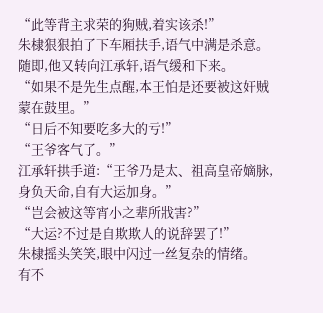“此等背主求荣的狗贼,着实该杀!”
朱棣狠狠拍了下车厢扶手,语气中满是杀意。
随即,他又转向江承轩,语气缓和下来。
“如果不是先生点醒,本王怕是还要被这奸贼蒙在鼓里。”
“日后不知要吃多大的亏!”
“王爷客气了。”
江承轩拱手道:“王爷乃是太、祖高皇帝嫡脉,身负天命,自有大运加身。”
“岂会被这等宵小之辈所戕害?”
“大运?不过是自欺欺人的说辞罢了!”
朱棣摇头笑笑,眼中闪过一丝复杂的情绪。
有不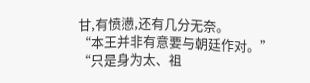甘,有愤懑,还有几分无奈。
“本王并非有意要与朝廷作对。”
“只是身为太、祖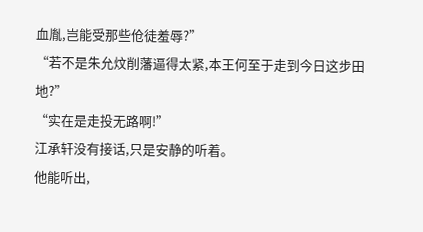血胤,岂能受那些伧徒羞辱?”
“若不是朱允炆削藩逼得太紧,本王何至于走到今日这步田地?”
“实在是走投无路啊!”
江承轩没有接话,只是安静的听着。
他能听出,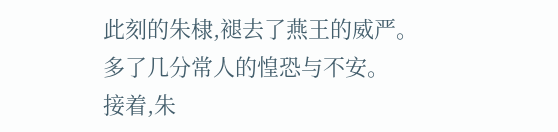此刻的朱棣,褪去了燕王的威严。
多了几分常人的惶恐与不安。
接着,朱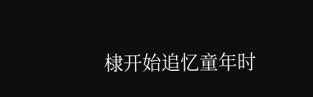棣开始追忆童年时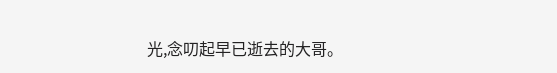光,念叨起早已逝去的大哥。